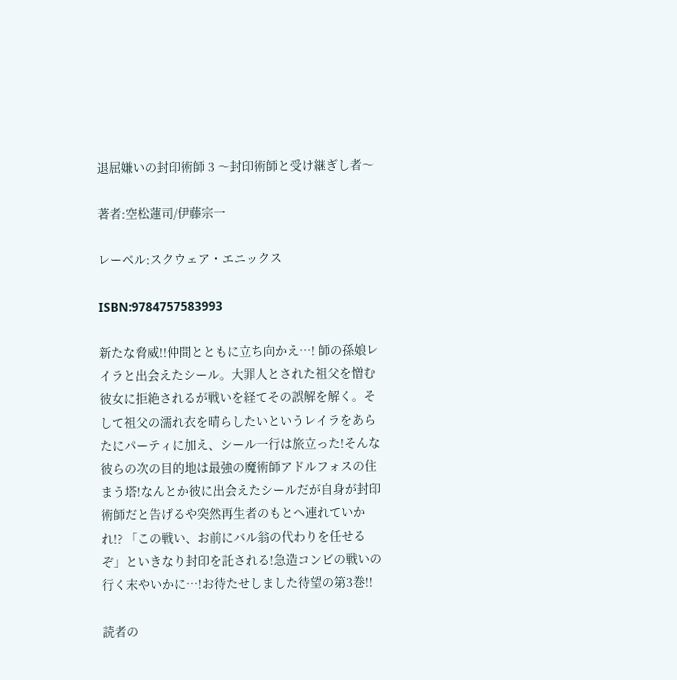退屈嫌いの封印術師 3 〜封印術師と受け継ぎし者〜

著者:空松蓮司/伊藤宗一

レーベル:スクウェア・エニックス

ISBN:9784757583993

新たな脅威!!仲間とともに立ち向かえ…! 師の孫娘レイラと出会えたシール。大罪人とされた祖父を憎む彼女に拒絶されるが戦いを経てその誤解を解く。そして祖父の濡れ衣を晴らしたいというレイラをあらたにパーティに加え、シール一行は旅立った!そんな彼らの次の目的地は最強の魔術師アドルフォスの住まう塔!なんとか彼に出会えたシールだが自身が封印術師だと告げるや突然再生者のもとへ連れていかれ!? 「この戦い、お前にバル翁の代わりを任せるぞ」といきなり封印を託される!急造コンビの戦いの行く末やいかに…!お待たせしました待望の第3巻!!

読者の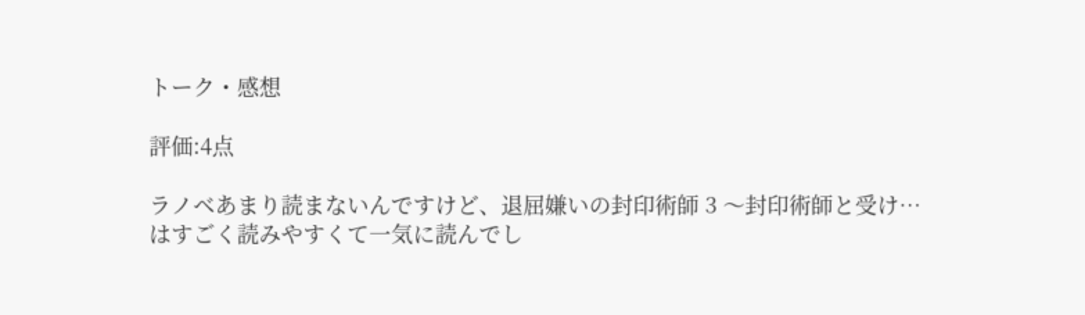トーク・感想

評価:4点

ラノベあまり読まないんですけど、退屈嫌いの封印術師 3 〜封印術師と受け…はすごく読みやすくて一気に読んでし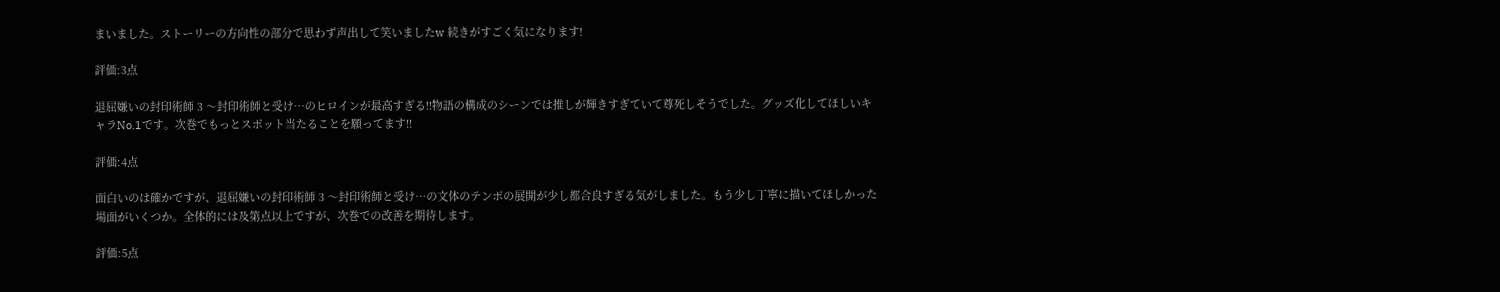まいました。ストーリーの方向性の部分で思わず声出して笑いましたw 続きがすごく気になります!

評価:3点

退屈嫌いの封印術師 3 〜封印術師と受け…のヒロインが最高すぎる!!物語の構成のシーンでは推しが輝きすぎていて尊死しそうでした。グッズ化してほしいキャラNo.1です。次巻でもっとスポット当たることを願ってます!!

評価:4点

面白いのは確かですが、退屈嫌いの封印術師 3 〜封印術師と受け…の文体のテンポの展開が少し都合良すぎる気がしました。もう少し丁寧に描いてほしかった場面がいくつか。全体的には及第点以上ですが、次巻での改善を期待します。

評価:5点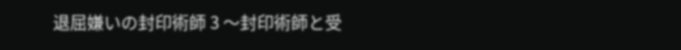退屈嫌いの封印術師 3 〜封印術師と受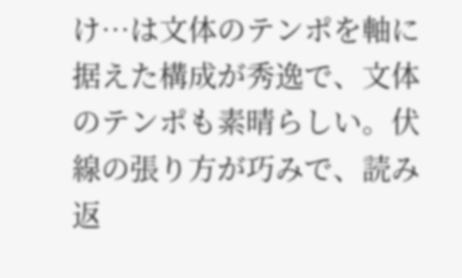け…は文体のテンポを軸に据えた構成が秀逸で、文体のテンポも素晴らしい。伏線の張り方が巧みで、読み返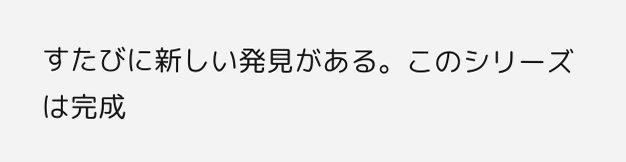すたびに新しい発見がある。このシリーズは完成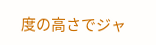度の高さでジャ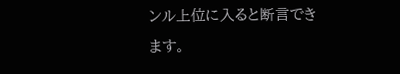ンル上位に入ると断言できます。